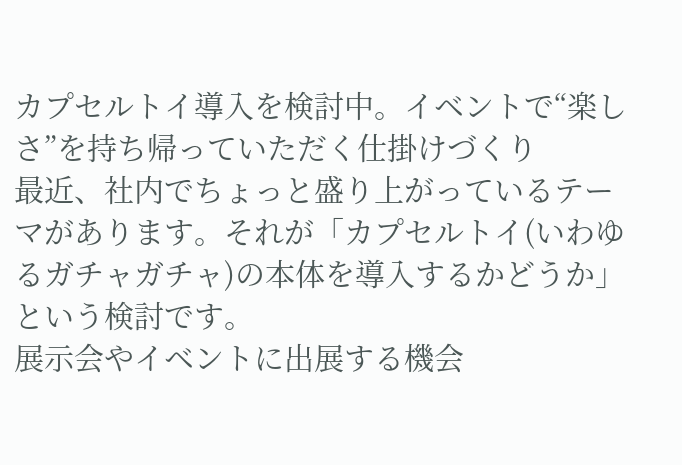カプセルトイ導入を検討中。イベントで“楽しさ”を持ち帰っていただく仕掛けづくり
最近、社内でちょっと盛り上がっているテーマがあります。それが「カプセルトイ(いわゆるガチャガチャ)の本体を導入するかどうか」という検討です。
展示会やイベントに出展する機会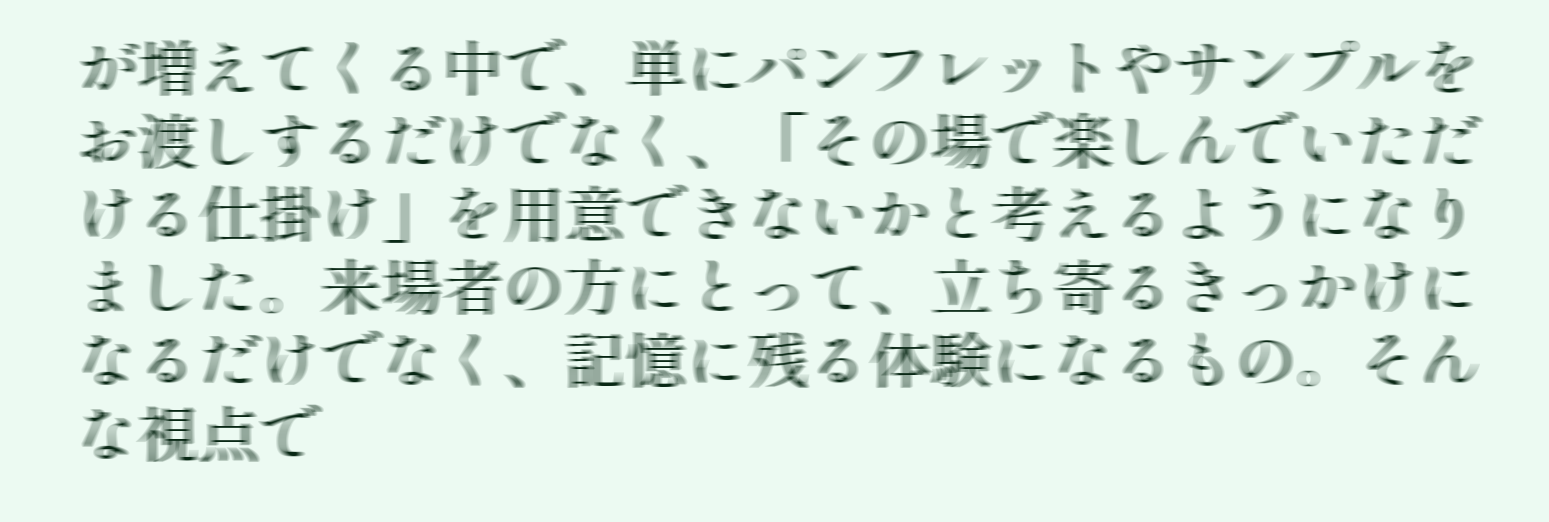が増えてくる中で、単にパンフレットやサンプルをお渡しするだけでなく、「その場で楽しんでいただける仕掛け」を用意できないかと考えるようになりました。来場者の方にとって、立ち寄るきっかけになるだけでなく、記憶に残る体験になるもの。そんな視点で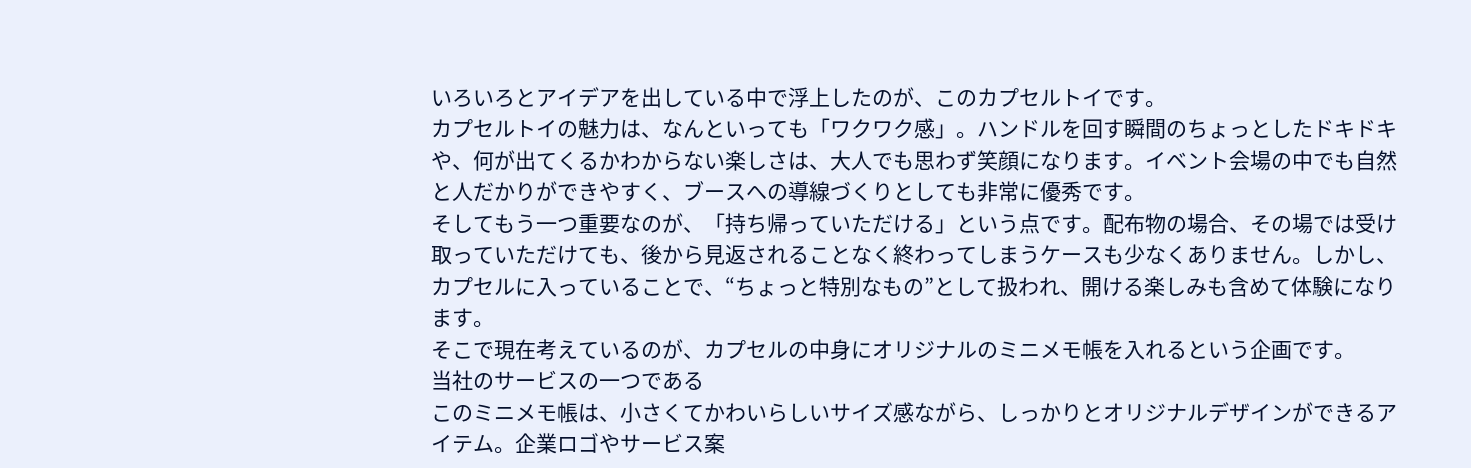いろいろとアイデアを出している中で浮上したのが、このカプセルトイです。
カプセルトイの魅力は、なんといっても「ワクワク感」。ハンドルを回す瞬間のちょっとしたドキドキや、何が出てくるかわからない楽しさは、大人でも思わず笑顔になります。イベント会場の中でも自然と人だかりができやすく、ブースへの導線づくりとしても非常に優秀です。
そしてもう一つ重要なのが、「持ち帰っていただける」という点です。配布物の場合、その場では受け取っていただけても、後から見返されることなく終わってしまうケースも少なくありません。しかし、カプセルに入っていることで、“ちょっと特別なもの”として扱われ、開ける楽しみも含めて体験になります。
そこで現在考えているのが、カプセルの中身にオリジナルのミニメモ帳を入れるという企画です。
当社のサービスの一つである
このミニメモ帳は、小さくてかわいらしいサイズ感ながら、しっかりとオリジナルデザインができるアイテム。企業ロゴやサービス案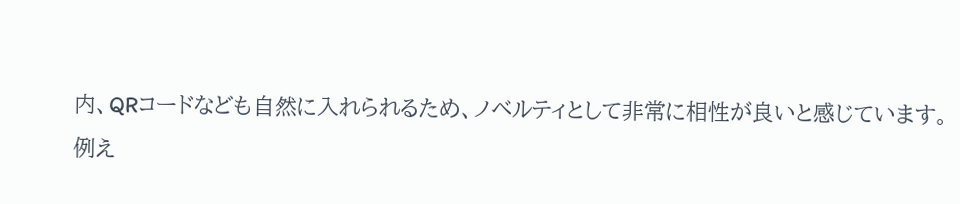内、QRコードなども自然に入れられるため、ノベルティとして非常に相性が良いと感じています。
例え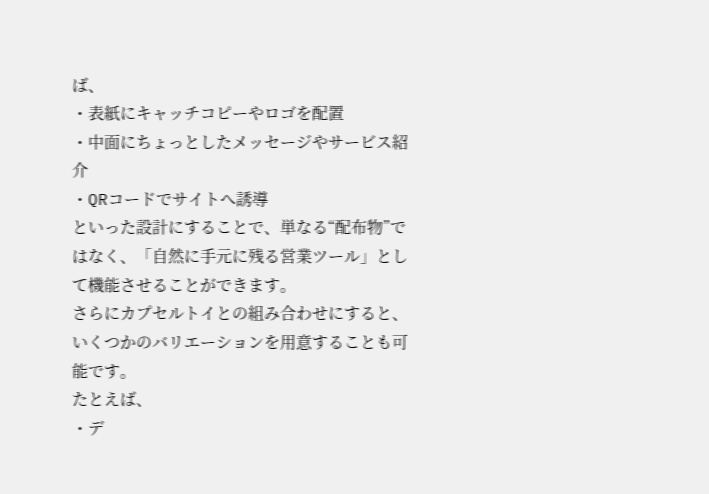ば、
・表紙にキャッチコピーやロゴを配置
・中面にちょっとしたメッセージやサービス紹介
・QRコードでサイトへ誘導
といった設計にすることで、単なる“配布物”ではなく、「自然に手元に残る営業ツール」として機能させることができます。
さらにカプセルトイとの組み合わせにすると、いくつかのバリエーションを用意することも可能です。
たとえば、
・デ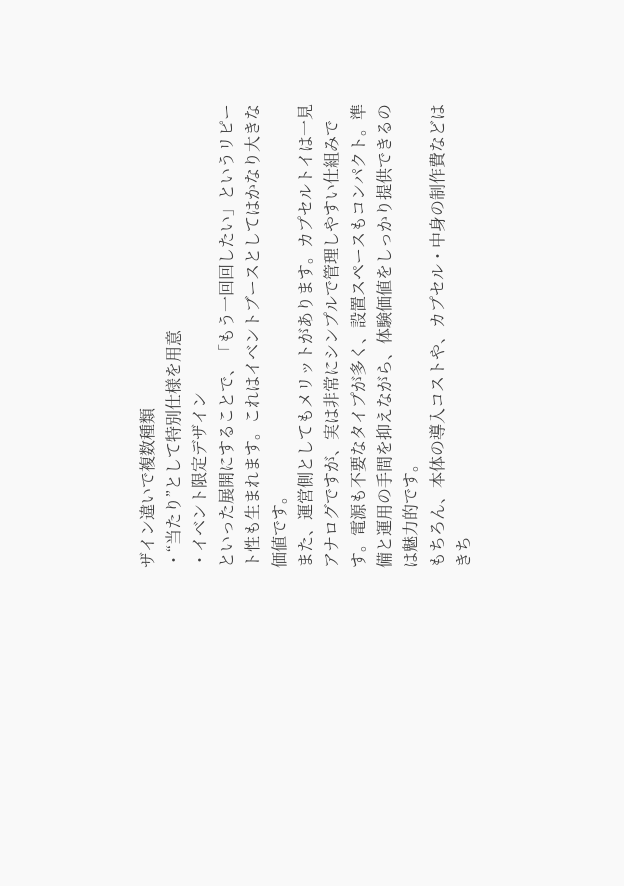ザイン違いで複数種類
・“当たり”として特別仕様を用意
・イベント限定デザイン
といった展開にすることで、「もう一回回したい」というリピート性も生まれます。これはイベントブースとしてはかなり大きな価値です。
また、運営側としてもメリットがあります。カプセルトイは一見アナログですが、実は非常にシンプルで管理しやすい仕組みです。電源も不要なタイプが多く、設置スペースもコンパクト。準備と運用の手間を抑えながら、体験価値をしっかり提供できるのは魅力的です。
もちろん、本体の導入コストや、カプセル・中身の制作費などはきち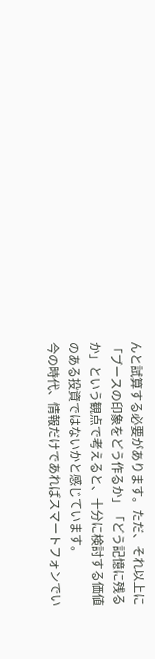んと試算する必要があります。ただ、それ以上に「ブースの印象をどう作るか」「どう記憶に残るか」という観点で考えると、十分に検討する価値のある投資ではないかと感じています。
今の時代、情報だけであればスマートフォンでい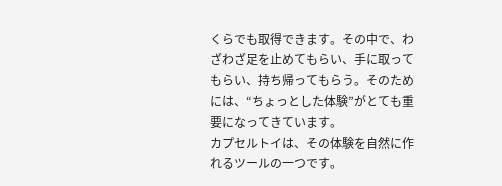くらでも取得できます。その中で、わざわざ足を止めてもらい、手に取ってもらい、持ち帰ってもらう。そのためには、“ちょっとした体験”がとても重要になってきています。
カプセルトイは、その体験を自然に作れるツールの一つです。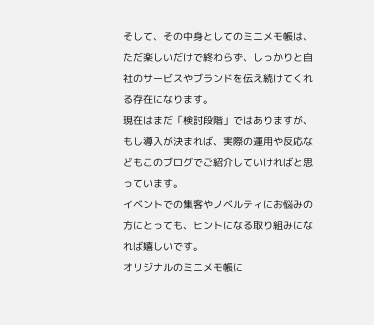そして、その中身としてのミニメモ帳は、ただ楽しいだけで終わらず、しっかりと自社のサービスやブランドを伝え続けてくれる存在になります。
現在はまだ「検討段階」ではありますが、もし導入が決まれば、実際の運用や反応などもこのブログでご紹介していければと思っています。
イベントでの集客やノベルティにお悩みの方にとっても、ヒントになる取り組みになれば嬉しいです。
オリジナルのミニメモ帳に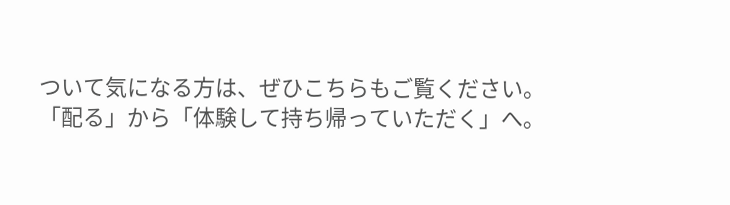ついて気になる方は、ぜひこちらもご覧ください。
「配る」から「体験して持ち帰っていただく」へ。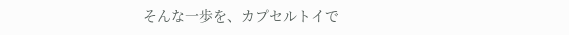そんな一歩を、カプセルトイで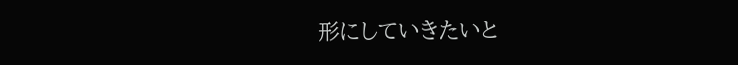形にしていきたいと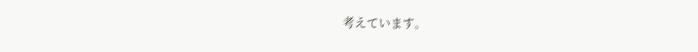考えています。